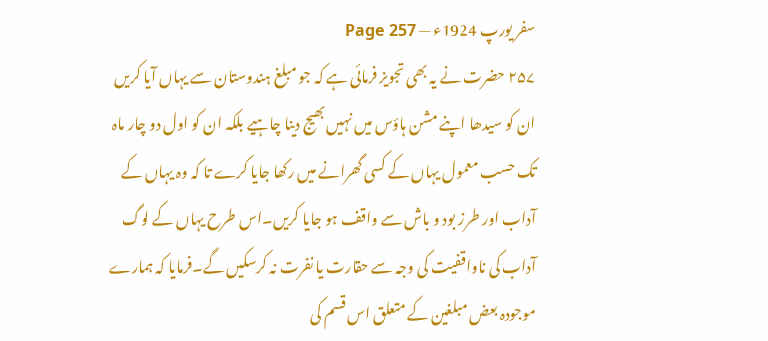سفر یورپ 1924ء — Page 257
۲۵۷ حضرت نے یہ بھی تجویز فرمائی ہے کہ جو مبلغ ہندوستان سے یہاں آیا کریں ان کو سیدھا اپنے مشن ہاؤس میں نہیں بھیج دینا چاہیے بلکہ ان کو اول دو چار ماہ تک حسب معمول یہاں کے کسی گھرانے میں رکھا جایا کرے تا کہ وہ یہاں کے آداب اور طرز بود و باش سے واقف ہو جایا کریں۔اس طرح یہاں کے لوگ آداب کی ناواقفیت کی وجہ سے حقارت یا نفرت نہ کرسکیں گے۔فرمایا کہ ہمارے موجودہ بعض مبلغین کے متعلق اس قسم کی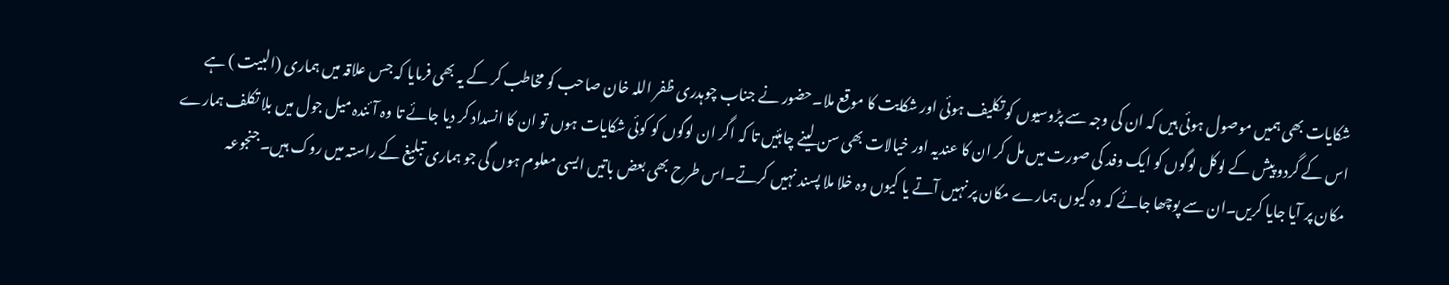شکایات بھی ہمیں موصول ہوئی ہیں کہ ان کی وجہ سے پڑوسیوں کو تکلیف ہوئی اور شکایت کا موقع ملا۔حضور نے جناب چوہدری ظفر اللہ خان صاحب کو مخاطب کر کے یہ بھی فرمایا کہ جس علاقہ میں ہماری (البیت ) ہے اس کے گردو پیش کے لوکل لوگوں کو ایک وفد کی صورت میں مل کر ان کا عندیہ اور خیالات بھی سن لینے چاہئیں تا کہ اگر ان لوگوں کو کوئی شکایات ہوں تو ان کا انسداد کر دیا جائے تا وہ آئندہ میل جول میں بلا تکلف ہمارے مکان پر آیا جایا کریں۔ان سے پوچھا جائے کہ وہ کیوں ہمارے مکان پر نہیں آتے یا کیوں وہ خلا ملا پسند نہیں کرتے۔اس طرح بھی بعض باتیں ایسی معلوم ہوں گی جو ہماری تبلیغ کے راستہ میں روک ہیں۔جنجوعہ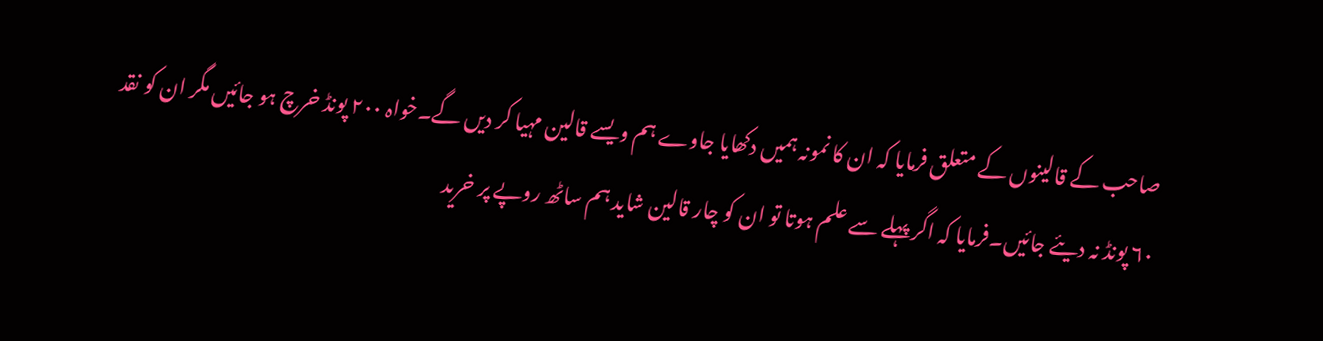صاحب کے قالینوں کے متعلق فرمایا کہ ان کا نمونہ ہمیں دکھایا جاوے ہم ویسے قالین مہیا کر دیں گے۔خواہ ۲۰۰ پونڈ خرچ ہو جائیں مگر ان کو نقد ۶۰ پونڈ نہ دیئے جائیں۔فرمایا کہ اگر پہلے سے علم ہوتا تو ان کو چار قالین شاید ہم ساٹھ روپے پر خرید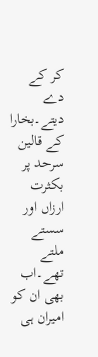کر کے دے دیتے۔بخارا کے قالین سرحد پر بکثرت ارزاں اور سستے ملتے تھے۔اب بھی ان کو امیران ہی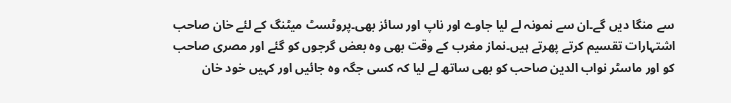سے منگا دیں گے۔ان سے نمونہ لے لیا جاوے اور ناپ اور سائز بھی۔پروٹسٹ میٹنگ کے لئے خان صاحب اشتہارات تقسیم کرتے پھرتے ہیں۔نماز مغرب کے وقت بھی وہ بعض گرجوں کو گئے اور مصری صاحب کو اور ماسٹر نواب الدین صاحب کو بھی ساتھ لے لیا کہ کسی جگہ وہ جائیں اور کہیں خود خان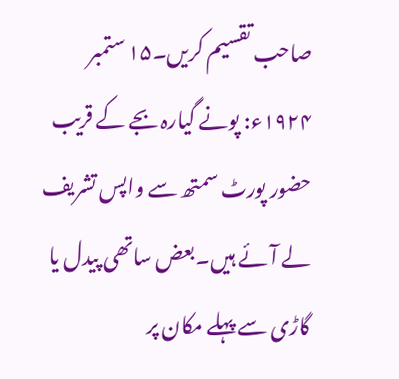صاحب تقسیم کریں۔۱۵ ستمبر ۱۹۲۴ء: پونے گیارہ بجے کے قریب حضور پورٹ سمتھ سے واپس تشریف لے آئے ہیں۔بعض ساتھی پیدل یا گاڑی سے پہلے مکان پر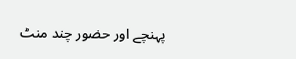پہنچے اور حضور چند منٹ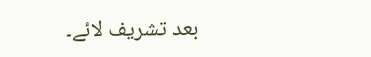بعد تشریف لائے۔